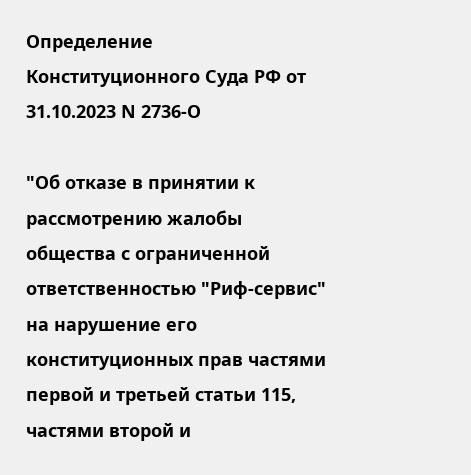Определение Конституционного Суда РФ от 31.10.2023 N 2736-О

"Об отказе в принятии к рассмотрению жалобы общества с ограниченной ответственностью "Риф-сервис" на нарушение его конституционных прав частями первой и третьей статьи 115, частями второй и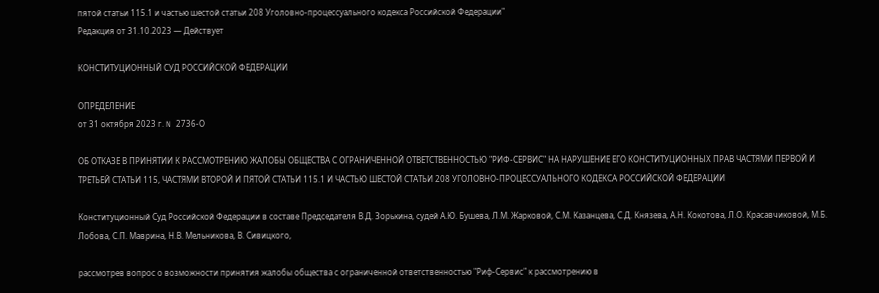пятой статьи 115.1 и частью шестой статьи 208 Уголовно-процессуального кодекса Российской Федерации"
Редакция от 31.10.2023 — Действует

КОНСТИТУЦИОННЫЙ СУД РОССИЙСКОЙ ФЕДЕРАЦИИ

ОПРЕДЕЛЕНИЕ
от 31 октября 2023 г. N 2736-О

ОБ ОТКАЗЕ В ПРИНЯТИИ К РАССМОТРЕНИЮ ЖАЛОБЫ ОБЩЕСТВА С ОГРАНИЧЕННОЙ ОТВЕТСТВЕННОСТЬЮ "РИФ-СЕРВИС" НА НАРУШЕНИЕ ЕГО КОНСТИТУЦИОННЫХ ПРАВ ЧАСТЯМИ ПЕРВОЙ И ТРЕТЬЕЙ СТАТЬИ 115, ЧАСТЯМИ ВТОРОЙ И ПЯТОЙ СТАТЬИ 115.1 И ЧАСТЬЮ ШЕСТОЙ СТАТЬИ 208 УГОЛОВНО-ПРОЦЕССУАЛЬНОГО КОДЕКСА РОССИЙСКОЙ ФЕДЕРАЦИИ

Конституционный Суд Российской Федерации в составе Председателя В.Д. Зорькина, судей А.Ю. Бушева, Л.М. Жарковой, С.М. Казанцева, С.Д. Князева, А.Н. Кокотова, Л.О. Красавчиковой, М.Б. Лобова, С.П. Маврина, Н.В. Мельникова, В. Сивицкого,

рассмотрев вопрос о возможности принятия жалобы общества с ограниченной ответственностью "Риф-Сервис" к рассмотрению в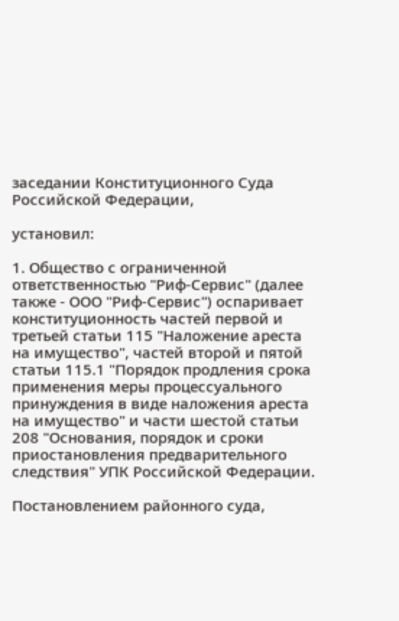заседании Конституционного Суда Российской Федерации,

установил:

1. Общество с ограниченной ответственностью "Риф-Сервис" (далее также - ООО "Риф-Сервис") оспаривает конституционность частей первой и третьей статьи 115 "Наложение ареста на имущество", частей второй и пятой статьи 115.1 "Порядок продления срока применения меры процессуального принуждения в виде наложения ареста на имущество" и части шестой статьи 208 "Основания, порядок и сроки приостановления предварительного следствия" УПК Российской Федерации.

Постановлением районного суда,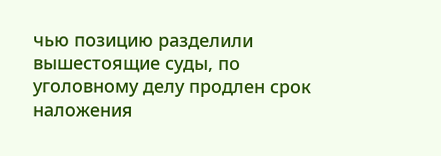чью позицию разделили вышестоящие суды, по уголовному делу продлен срок наложения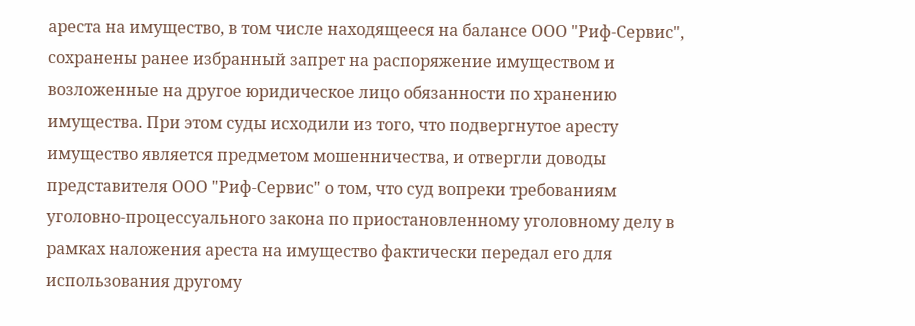ареста на имущество, в том числе находящееся на балансе ООО "Риф-Сервис", сохранены ранее избранный запрет на распоряжение имуществом и возложенные на другое юридическое лицо обязанности по хранению имущества. При этом суды исходили из того, что подвергнутое аресту имущество является предметом мошенничества, и отвергли доводы представителя ООО "Риф-Сервис" о том, что суд вопреки требованиям уголовно-процессуального закона по приостановленному уголовному делу в рамках наложения ареста на имущество фактически передал его для использования другому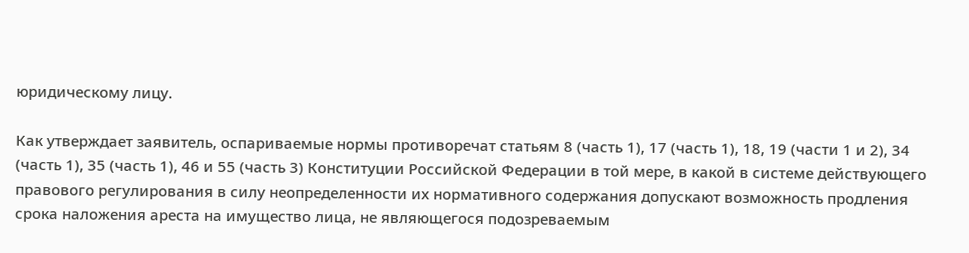юридическому лицу.

Как утверждает заявитель, оспариваемые нормы противоречат статьям 8 (часть 1), 17 (часть 1), 18, 19 (части 1 и 2), 34 (часть 1), 35 (часть 1), 46 и 55 (часть 3) Конституции Российской Федерации в той мере, в какой в системе действующего правового регулирования в силу неопределенности их нормативного содержания допускают возможность продления срока наложения ареста на имущество лица, не являющегося подозреваемым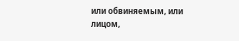или обвиняемым, или лицом,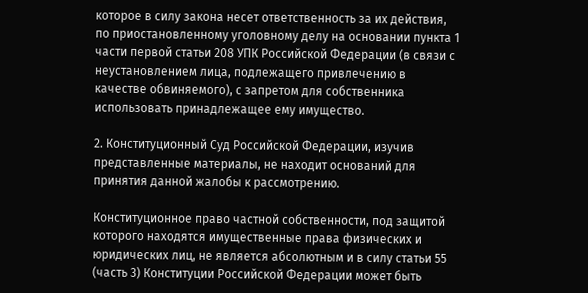которое в силу закона несет ответственность за их действия, по приостановленному уголовному делу на основании пункта 1 части первой статьи 208 УПК Российской Федерации (в связи с неустановлением лица, подлежащего привлечению в качестве обвиняемого), с запретом для собственника использовать принадлежащее ему имущество.

2. Конституционный Суд Российской Федерации, изучив представленные материалы, не находит оснований для принятия данной жалобы к рассмотрению.

Конституционное право частной собственности, под защитой которого находятся имущественные права физических и юридических лиц, не является абсолютным и в силу статьи 55 (часть 3) Конституции Российской Федерации может быть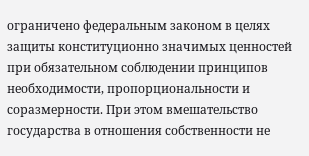ограничено федеральным законом в целях защиты конституционно значимых ценностей при обязательном соблюдении принципов необходимости, пропорциональности и соразмерности. При этом вмешательство государства в отношения собственности не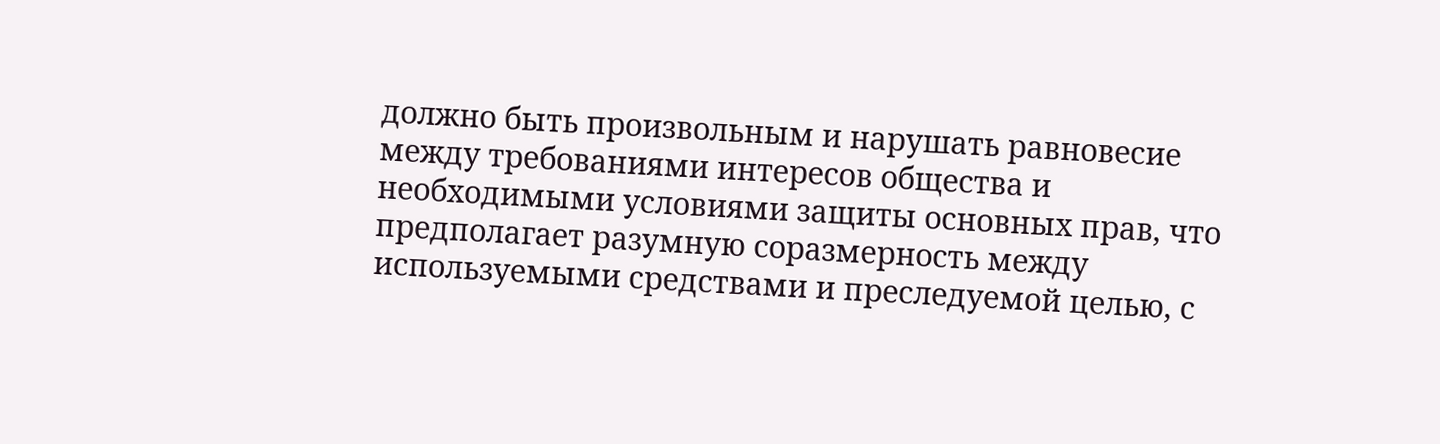должно быть произвольным и нарушать равновесие между требованиями интересов общества и необходимыми условиями защиты основных прав, что предполагает разумную соразмерность между используемыми средствами и преследуемой целью, с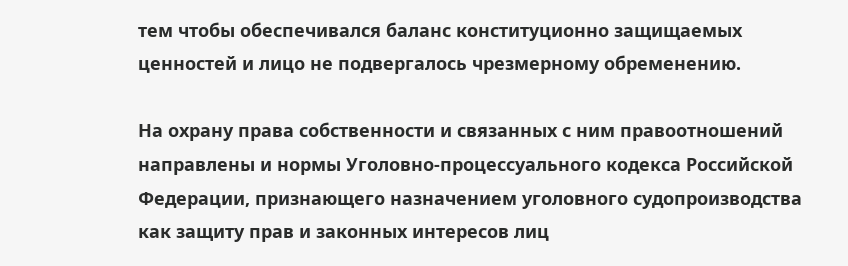тем чтобы обеспечивался баланс конституционно защищаемых ценностей и лицо не подвергалось чрезмерному обременению.

На охрану права собственности и связанных с ним правоотношений направлены и нормы Уголовно-процессуального кодекса Российской Федерации, признающего назначением уголовного судопроизводства как защиту прав и законных интересов лиц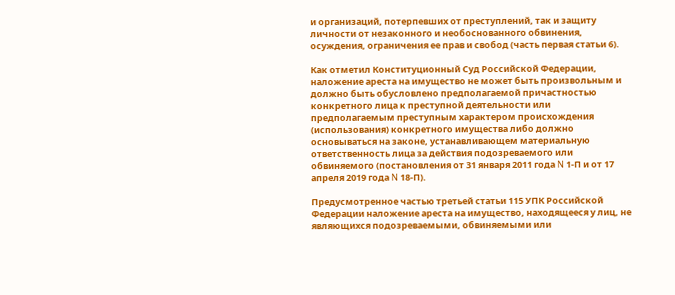и организаций, потерпевших от преступлений, так и защиту личности от незаконного и необоснованного обвинения, осуждения, ограничения ее прав и свобод (часть первая статьи 6).

Как отметил Конституционный Суд Российской Федерации, наложение ареста на имущество не может быть произвольным и должно быть обусловлено предполагаемой причастностью конкретного лица к преступной деятельности или предполагаемым преступным характером происхождения (использования) конкретного имущества либо должно основываться на законе, устанавливающем материальную ответственность лица за действия подозреваемого или обвиняемого (постановления от 31 января 2011 года N 1-П и от 17 апреля 2019 года N 18-П).

Предусмотренное частью третьей статьи 115 УПК Российской Федерации наложение ареста на имущество, находящееся у лиц, не являющихся подозреваемыми, обвиняемыми или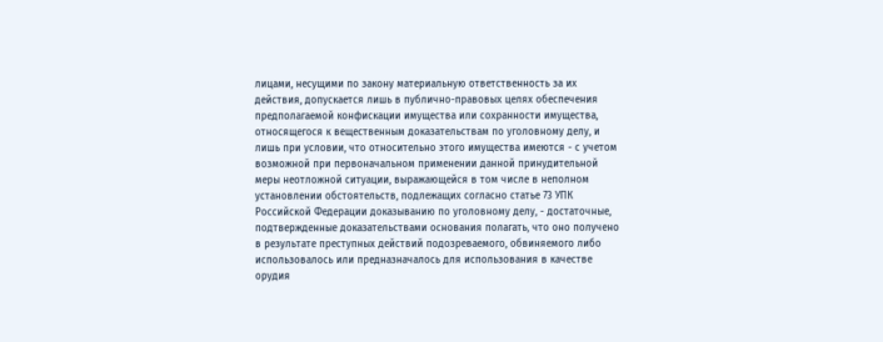лицами, несущими по закону материальную ответственность за их действия, допускается лишь в публично-правовых целях обеспечения предполагаемой конфискации имущества или сохранности имущества, относящегося к вещественным доказательствам по уголовному делу, и лишь при условии, что относительно этого имущества имеются - с учетом возможной при первоначальном применении данной принудительной меры неотложной ситуации, выражающейся в том числе в неполном установлении обстоятельств, подлежащих согласно статье 73 УПК Российской Федерации доказыванию по уголовному делу, - достаточные, подтвержденные доказательствами основания полагать, что оно получено в результате преступных действий подозреваемого, обвиняемого либо использовалось или предназначалось для использования в качестве орудия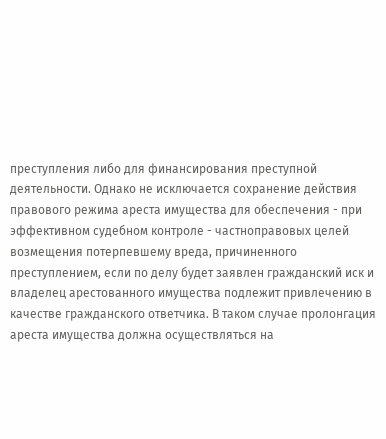преступления либо для финансирования преступной деятельности. Однако не исключается сохранение действия правового режима ареста имущества для обеспечения - при эффективном судебном контроле - частноправовых целей возмещения потерпевшему вреда, причиненного преступлением, если по делу будет заявлен гражданский иск и владелец арестованного имущества подлежит привлечению в качестве гражданского ответчика. В таком случае пролонгация ареста имущества должна осуществляться на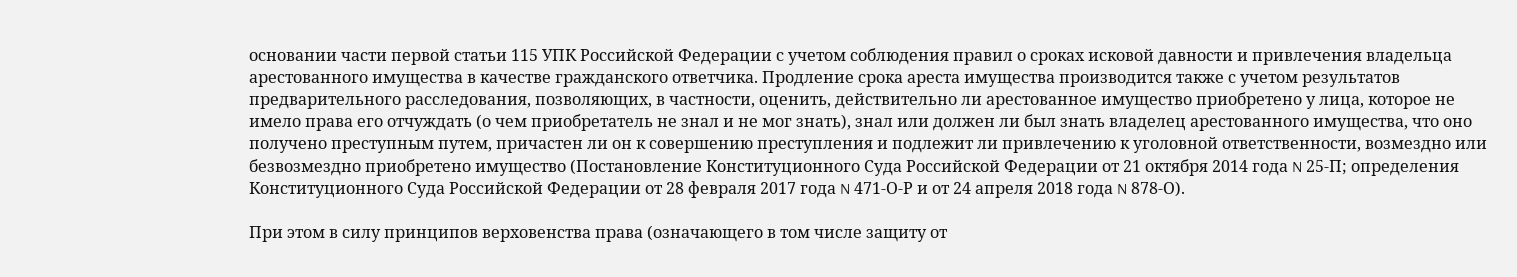основании части первой статьи 115 УПК Российской Федерации с учетом соблюдения правил о сроках исковой давности и привлечения владельца арестованного имущества в качестве гражданского ответчика. Продление срока ареста имущества производится также с учетом результатов предварительного расследования, позволяющих, в частности, оценить, действительно ли арестованное имущество приобретено у лица, которое не имело права его отчуждать (о чем приобретатель не знал и не мог знать), знал или должен ли был знать владелец арестованного имущества, что оно получено преступным путем, причастен ли он к совершению преступления и подлежит ли привлечению к уголовной ответственности, возмездно или безвозмездно приобретено имущество (Постановление Конституционного Суда Российской Федерации от 21 октября 2014 года N 25-П; определения Конституционного Суда Российской Федерации от 28 февраля 2017 года N 471-О-Р и от 24 апреля 2018 года N 878-О).

При этом в силу принципов верховенства права (означающего в том числе защиту от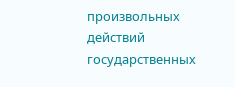произвольных действий государственных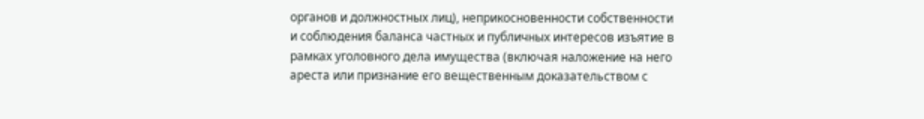органов и должностных лиц), неприкосновенности собственности и соблюдения баланса частных и публичных интересов изъятие в рамках уголовного дела имущества (включая наложение на него ареста или признание его вещественным доказательством с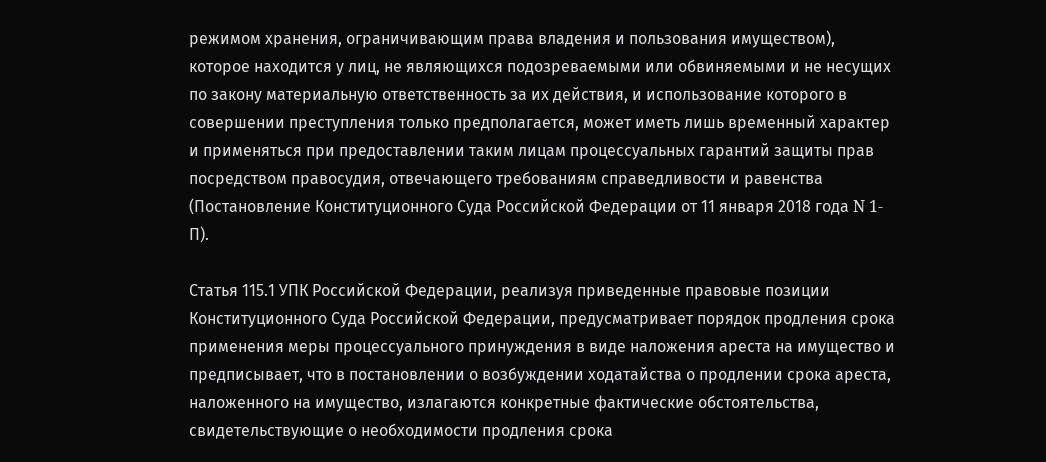режимом хранения, ограничивающим права владения и пользования имуществом), которое находится у лиц, не являющихся подозреваемыми или обвиняемыми и не несущих по закону материальную ответственность за их действия, и использование которого в совершении преступления только предполагается, может иметь лишь временный характер и применяться при предоставлении таким лицам процессуальных гарантий защиты прав посредством правосудия, отвечающего требованиям справедливости и равенства (Постановление Конституционного Суда Российской Федерации от 11 января 2018 года N 1-П).

Статья 115.1 УПК Российской Федерации, реализуя приведенные правовые позиции Конституционного Суда Российской Федерации, предусматривает порядок продления срока применения меры процессуального принуждения в виде наложения ареста на имущество и предписывает, что в постановлении о возбуждении ходатайства о продлении срока ареста, наложенного на имущество, излагаются конкретные фактические обстоятельства, свидетельствующие о необходимости продления срока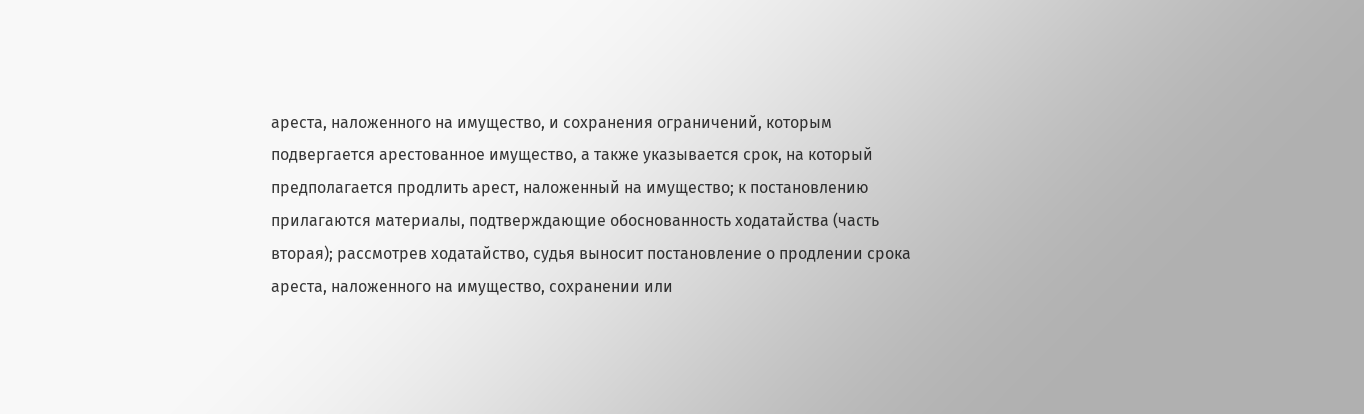ареста, наложенного на имущество, и сохранения ограничений, которым подвергается арестованное имущество, а также указывается срок, на который предполагается продлить арест, наложенный на имущество; к постановлению прилагаются материалы, подтверждающие обоснованность ходатайства (часть вторая); рассмотрев ходатайство, судья выносит постановление о продлении срока ареста, наложенного на имущество, сохранении или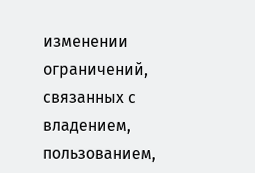изменении ограничений, связанных с владением, пользованием,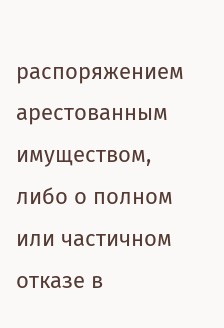распоряжением арестованным имуществом, либо о полном или частичном отказе в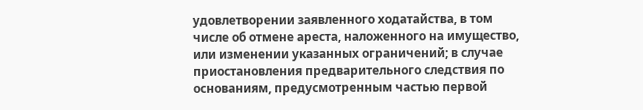удовлетворении заявленного ходатайства, в том числе об отмене ареста, наложенного на имущество, или изменении указанных ограничений; в случае приостановления предварительного следствия по основаниям, предусмотренным частью первой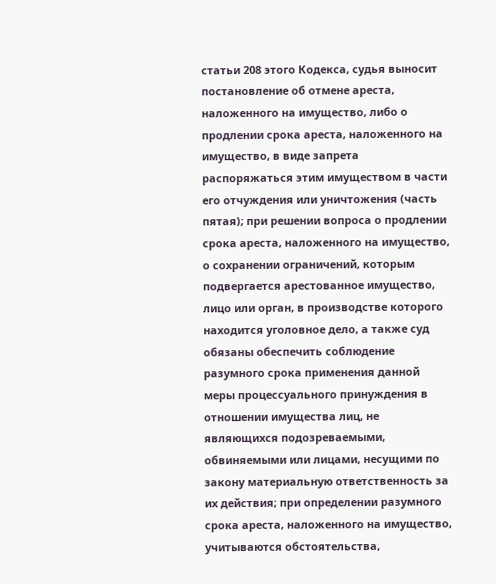статьи 208 этого Кодекса, судья выносит постановление об отмене ареста, наложенного на имущество, либо о продлении срока ареста, наложенного на имущество, в виде запрета распоряжаться этим имуществом в части его отчуждения или уничтожения (часть пятая); при решении вопроса о продлении срока ареста, наложенного на имущество, о сохранении ограничений, которым подвергается арестованное имущество, лицо или орган, в производстве которого находится уголовное дело, а также суд обязаны обеспечить соблюдение разумного срока применения данной меры процессуального принуждения в отношении имущества лиц, не являющихся подозреваемыми, обвиняемыми или лицами, несущими по закону материальную ответственность за их действия; при определении разумного срока ареста, наложенного на имущество, учитываются обстоятельства,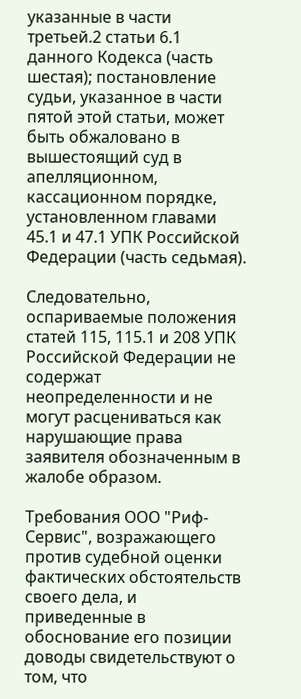указанные в части третьей.2 статьи 6.1 данного Кодекса (часть шестая); постановление судьи, указанное в части пятой этой статьи, может быть обжаловано в вышестоящий суд в апелляционном, кассационном порядке, установленном главами 45.1 и 47.1 УПК Российской Федерации (часть седьмая).

Следовательно, оспариваемые положения статей 115, 115.1 и 208 УПК Российской Федерации не содержат неопределенности и не могут расцениваться как нарушающие права заявителя обозначенным в жалобе образом.

Требования ООО "Риф-Сервис", возражающего против судебной оценки фактических обстоятельств своего дела, и приведенные в обоснование его позиции доводы свидетельствуют о том, что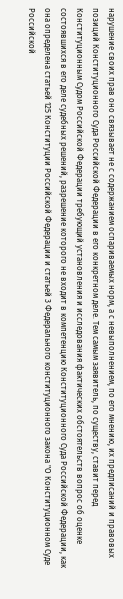нарушение своих прав оно связывает не с содержанием оспариваемых норм, а с невыполнением, по его мнению, их предписаний и правовых позиций Конституционного Суда Российской Федерации в его конкретном деле. Тем самым заявитель, по существу, ставит перед Конституционным Судом Российской Федерации требующий установления и исследования фактических обстоятельств вопрос об оценке состоявшихся в его деле судебных решений, разрешение которого не входит в компетенцию Конституционного Суда Российской Федерации, как она определена статьей 125 Конституции Российской Федерации и статьей 3 Федерального конституционного закона "О Конституционном Суде Российской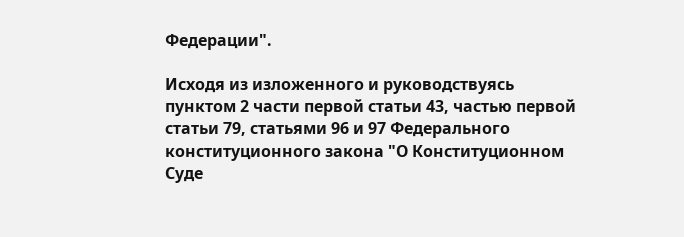Федерации".

Исходя из изложенного и руководствуясь пунктом 2 части первой статьи 43, частью первой статьи 79, статьями 96 и 97 Федерального конституционного закона "О Конституционном Суде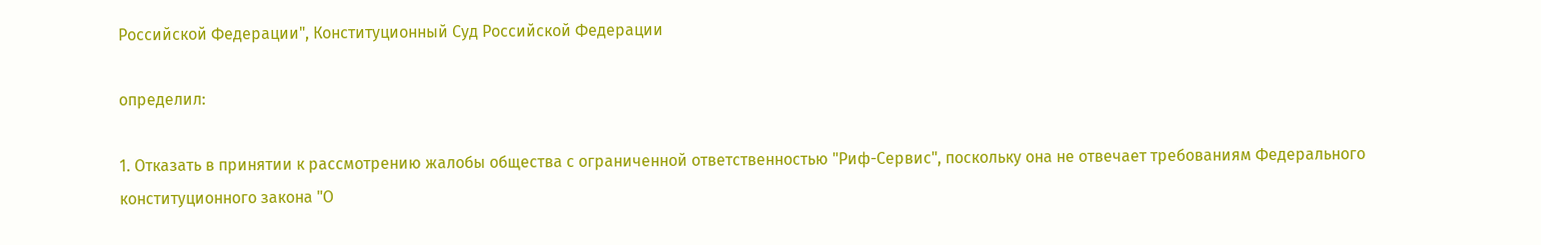Российской Федерации", Конституционный Суд Российской Федерации

определил:

1. Отказать в принятии к рассмотрению жалобы общества с ограниченной ответственностью "Риф-Сервис", поскольку она не отвечает требованиям Федерального конституционного закона "О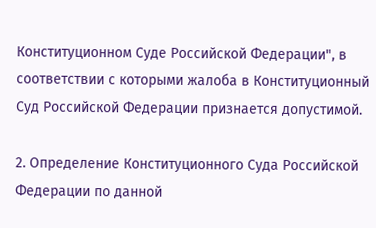Конституционном Суде Российской Федерации", в соответствии с которыми жалоба в Конституционный Суд Российской Федерации признается допустимой.

2. Определение Конституционного Суда Российской Федерации по данной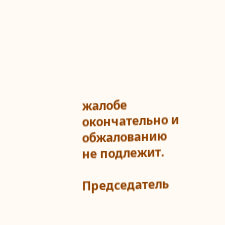жалобе окончательно и обжалованию не подлежит.

Председатель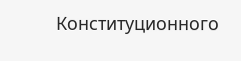Конституционного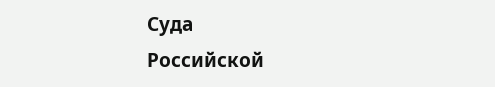Суда
Российской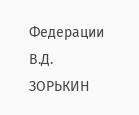Федерации
В.Д. ЗОРЬКИН